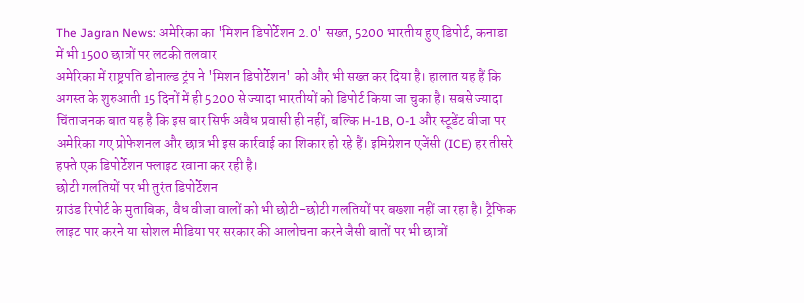The Jagran News: अमेरिका का 'मिशन डिपोर्टेशन 2.0' सख्त, 5200 भारतीय हुए डिपोर्ट, कनाडा में भी 1500 छात्रों पर लटकी तलवार
अमेरिका में राष्ट्रपति डोनाल्ड ट्रंप ने 'मिशन डिपोर्टेशन' को और भी सख्त कर दिया है। हालात यह हैं कि अगस्त के शुरुआती 15 दिनों में ही 5200 से ज्यादा भारतीयों को डिपोर्ट किया जा चुका है। सबसे ज्यादा चिंताजनक बात यह है कि इस बार सिर्फ अवैध प्रवासी ही नहीं, बल्कि H-1B, O-1 और स्टूडेंट वीजा पर अमेरिका गए प्रोफेशनल और छात्र भी इस कार्रवाई का शिकार हो रहे हैं। इमिग्रेशन एजेंसी (ICE) हर तीसरे हफ्ते एक डिपोर्टेशन फ्लाइट रवाना कर रही है।
छोटी गलतियों पर भी तुरंत डिपोर्टेशन
ग्राउंड रिपोर्ट के मुताबिक, वैध वीजा वालों को भी छोटी-छोटी गलतियों पर बख्शा नहीं जा रहा है। ट्रैफिक लाइट पार करने या सोशल मीडिया पर सरकार की आलोचना करने जैसी बातों पर भी छात्रों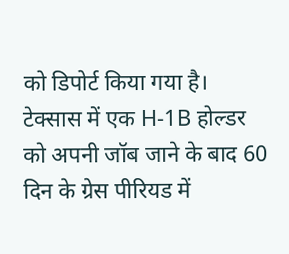को डिपोर्ट किया गया है। टेक्सास में एक H-1B होल्डर को अपनी जॉब जाने के बाद 60 दिन के ग्रेस पीरियड में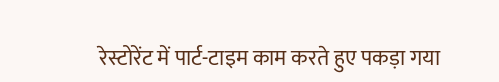रेस्टोरेंट में पार्ट-टाइम काम करते हुए पकड़ा गया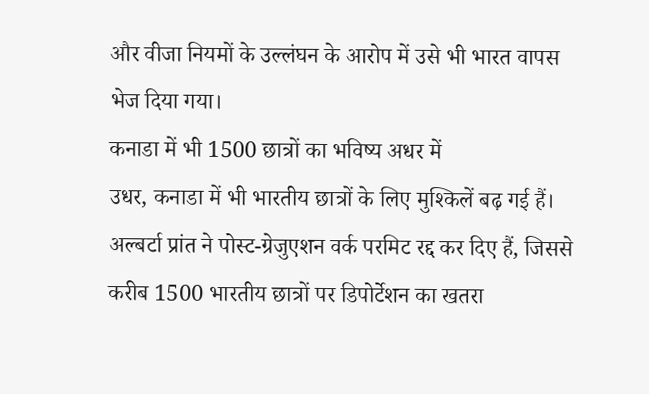और वीजा नियमों के उल्लंघन के आरोप में उसे भी भारत वापस भेज दिया गया।
कनाडा में भी 1500 छात्रों का भविष्य अधर में
उधर, कनाडा में भी भारतीय छात्रों के लिए मुश्किलें बढ़ गई हैं। अल्बर्टा प्रांत ने पोस्ट-ग्रेजुएशन वर्क परमिट रद्द कर दिए हैं, जिससे करीब 1500 भारतीय छात्रों पर डिपोर्टेशन का खतरा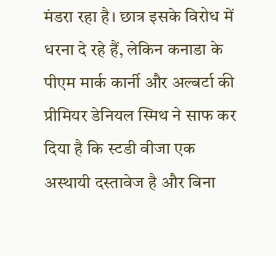मंडरा रहा है। छात्र इसके विरोध में धरना दे रहे हैं, लेकिन कनाडा के पीएम मार्क कार्नी और अल्बर्टा की प्रीमियर डेनियल स्मिथ ने साफ कर दिया है कि स्टडी वीजा एक अस्थायी दस्तावेज है और बिना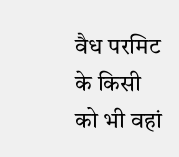वैध परमिट के किसी को भी वहां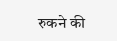रुकने की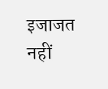इजाजत नहीं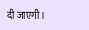दी जाएगी।